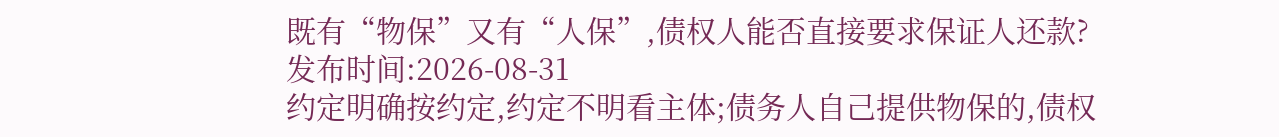既有“物保”又有“人保”,债权人能否直接要求保证人还款?
发布时间:2026-08-31
约定明确按约定,约定不明看主体;债务人自己提供物保的,债权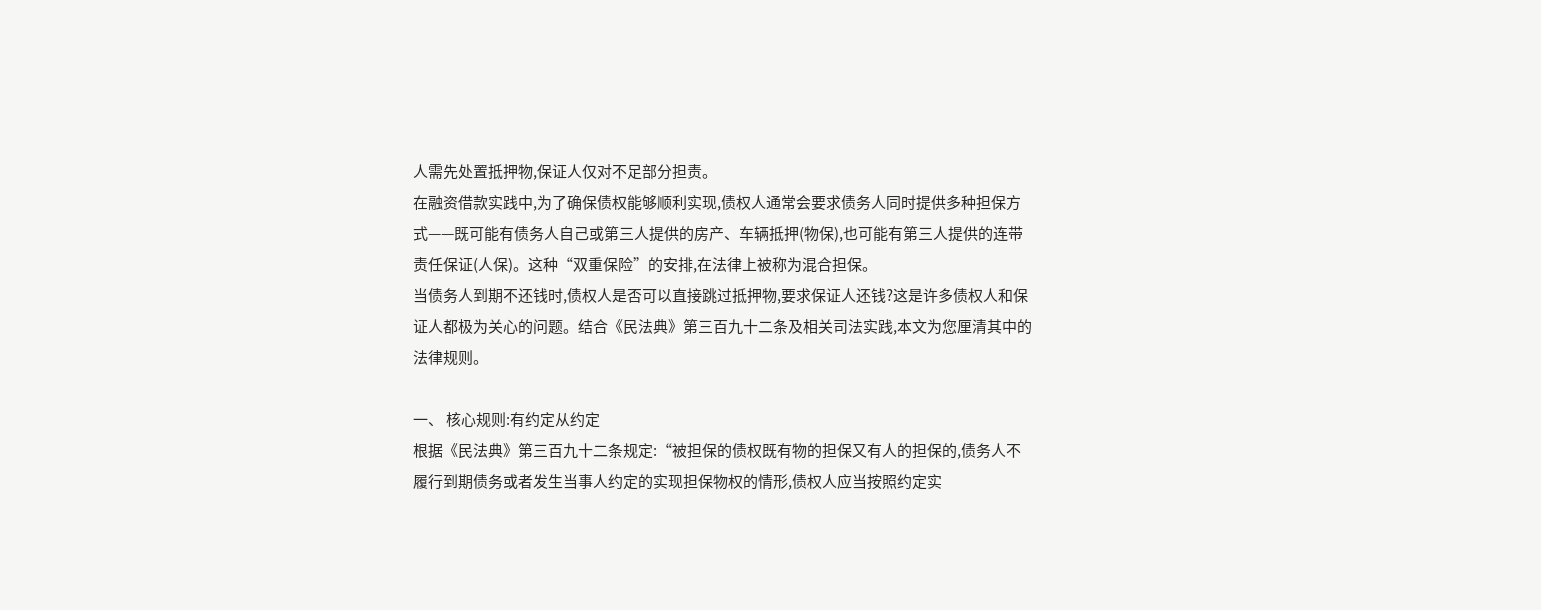人需先处置抵押物,保证人仅对不足部分担责。
在融资借款实践中,为了确保债权能够顺利实现,债权人通常会要求债务人同时提供多种担保方式——既可能有债务人自己或第三人提供的房产、车辆抵押(物保),也可能有第三人提供的连带责任保证(人保)。这种“双重保险”的安排,在法律上被称为混合担保。
当债务人到期不还钱时,债权人是否可以直接跳过抵押物,要求保证人还钱?这是许多债权人和保证人都极为关心的问题。结合《民法典》第三百九十二条及相关司法实践,本文为您厘清其中的法律规则。

一、 核心规则:有约定从约定
根据《民法典》第三百九十二条规定:“被担保的债权既有物的担保又有人的担保的,债务人不履行到期债务或者发生当事人约定的实现担保物权的情形,债权人应当按照约定实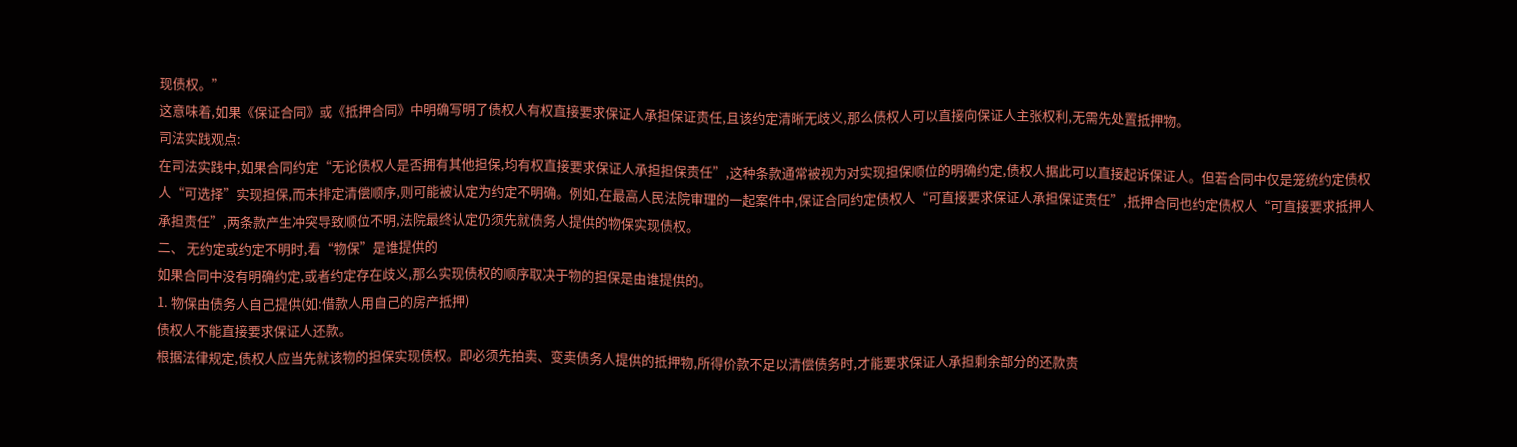现债权。”
这意味着,如果《保证合同》或《抵押合同》中明确写明了债权人有权直接要求保证人承担保证责任,且该约定清晰无歧义,那么债权人可以直接向保证人主张权利,无需先处置抵押物。
司法实践观点:
在司法实践中,如果合同约定“无论债权人是否拥有其他担保,均有权直接要求保证人承担担保责任”,这种条款通常被视为对实现担保顺位的明确约定,债权人据此可以直接起诉保证人。但若合同中仅是笼统约定债权人“可选择”实现担保,而未排定清偿顺序,则可能被认定为约定不明确。例如,在最高人民法院审理的一起案件中,保证合同约定债权人“可直接要求保证人承担保证责任”,抵押合同也约定债权人“可直接要求抵押人承担责任”,两条款产生冲突导致顺位不明,法院最终认定仍须先就债务人提供的物保实现债权。
二、 无约定或约定不明时,看“物保”是谁提供的
如果合同中没有明确约定,或者约定存在歧义,那么实现债权的顺序取决于物的担保是由谁提供的。
1. 物保由债务人自己提供(如:借款人用自己的房产抵押)
债权人不能直接要求保证人还款。
根据法律规定,债权人应当先就该物的担保实现债权。即必须先拍卖、变卖债务人提供的抵押物,所得价款不足以清偿债务时,才能要求保证人承担剩余部分的还款责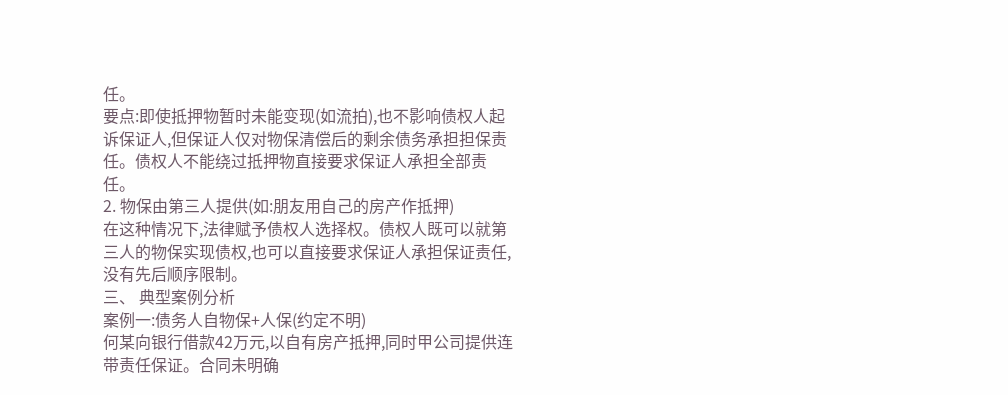任。
要点:即使抵押物暂时未能变现(如流拍),也不影响债权人起诉保证人,但保证人仅对物保清偿后的剩余债务承担担保责任。债权人不能绕过抵押物直接要求保证人承担全部责任。
2. 物保由第三人提供(如:朋友用自己的房产作抵押)
在这种情况下,法律赋予债权人选择权。债权人既可以就第三人的物保实现债权,也可以直接要求保证人承担保证责任,没有先后顺序限制。
三、 典型案例分析
案例一:债务人自物保+人保(约定不明)
何某向银行借款42万元,以自有房产抵押,同时甲公司提供连带责任保证。合同未明确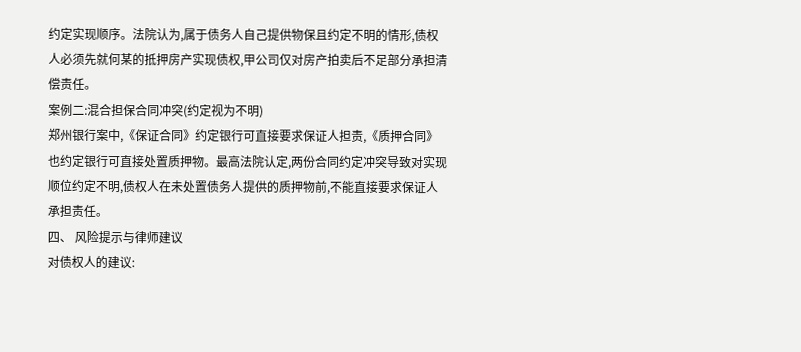约定实现顺序。法院认为,属于债务人自己提供物保且约定不明的情形,债权人必须先就何某的抵押房产实现债权,甲公司仅对房产拍卖后不足部分承担清偿责任。
案例二:混合担保合同冲突(约定视为不明)
郑州银行案中,《保证合同》约定银行可直接要求保证人担责,《质押合同》也约定银行可直接处置质押物。最高法院认定,两份合同约定冲突导致对实现顺位约定不明,债权人在未处置债务人提供的质押物前,不能直接要求保证人承担责任。
四、 风险提示与律师建议
对债权人的建议: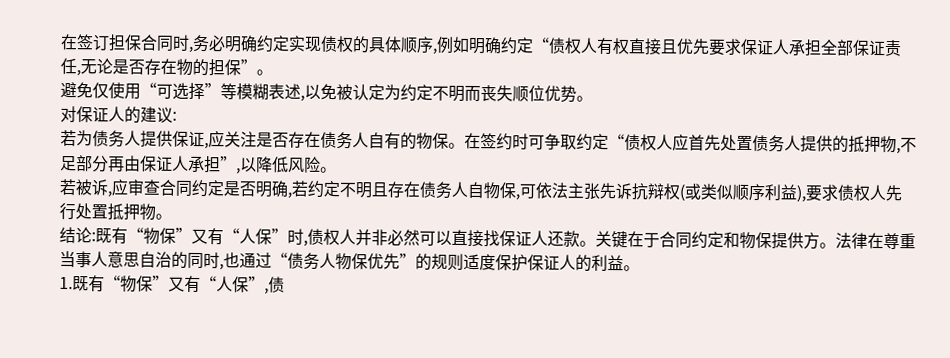在签订担保合同时,务必明确约定实现债权的具体顺序,例如明确约定“债权人有权直接且优先要求保证人承担全部保证责任,无论是否存在物的担保”。
避免仅使用“可选择”等模糊表述,以免被认定为约定不明而丧失顺位优势。
对保证人的建议:
若为债务人提供保证,应关注是否存在债务人自有的物保。在签约时可争取约定“债权人应首先处置债务人提供的抵押物,不足部分再由保证人承担”,以降低风险。
若被诉,应审查合同约定是否明确,若约定不明且存在债务人自物保,可依法主张先诉抗辩权(或类似顺序利益),要求债权人先行处置抵押物。
结论:既有“物保”又有“人保”时,债权人并非必然可以直接找保证人还款。关键在于合同约定和物保提供方。法律在尊重当事人意思自治的同时,也通过“债务人物保优先”的规则适度保护保证人的利益。
1.既有“物保”又有“人保”,债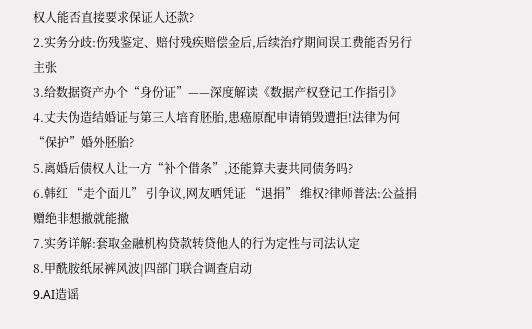权人能否直接要求保证人还款?
2.实务分歧:伤残鉴定、赔付残疾赔偿金后,后续治疗期间误工费能否另行主张
3.给数据资产办个“身份证”——深度解读《数据产权登记工作指引》
4.丈夫伪造结婚证与第三人培育胚胎,患癌原配申请销毁遭拒!法律为何“保护”婚外胚胎?
5.离婚后债权人让一方“补个借条”,还能算夫妻共同债务吗?
6.韩红 “走个面儿” 引争议,网友晒凭证 “退捐” 维权?律师普法:公益捐赠绝非想撤就能撤
7.实务详解:套取金融机构贷款转贷他人的行为定性与司法认定
8.甲酰胺纸尿裤风波|四部门联合调查启动
9.AI造谣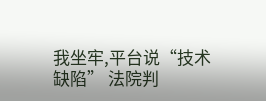我坐牢,平台说“技术缺陷” 法院判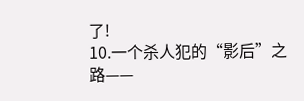了!
10.一个杀人犯的“影后”之路——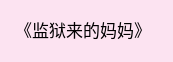《监狱来的妈妈》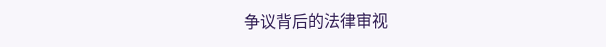争议背后的法律审视